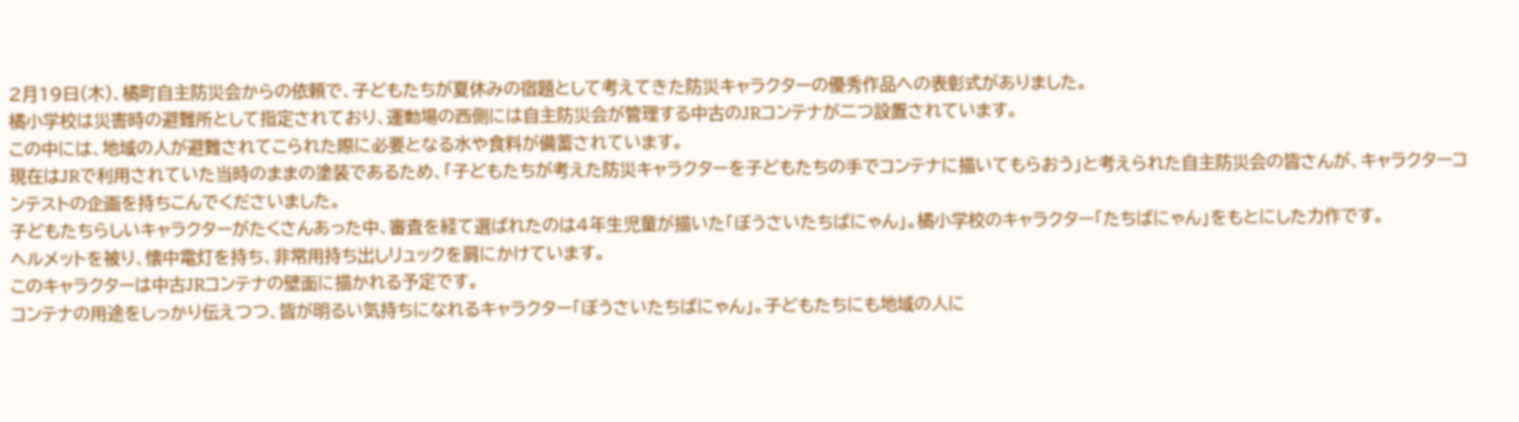2月19日(木)、橘町自主防災会からの依頼で、子どもたちが夏休みの宿題として考えてきた防災キャラクターの優秀作品への表彰式がありました。
橘小学校は災害時の避難所として指定されており、運動場の西側には自主防災会が管理する中古のJRコンテナが二つ設置されています。
この中には、地域の人が避難されてこられた際に必要となる水や食料が備蓄されています。
現在はJRで利用されていた当時のままの塗装であるため、「子どもたちが考えた防災キャラクターを子どもたちの手でコンテナに描いてもらおう」と考えられた自主防災会の皆さんが、キャラクターコンテストの企画を持ちこんでくださいました。
子どもたちらしいキャラクターがたくさんあった中、審査を経て選ばれたのは4年生児童が描いた「ぼうさいたちばにゃん」。橘小学校のキャラクター「たちばにゃん」をもとにした力作です。
ヘルメットを被り、懐中電灯を持ち、非常用持ち出しリュックを肩にかけています。
このキャラクターは中古JRコンテナの壁面に描かれる予定です。
コンテナの用途をしっかり伝えつつ、皆が明るい気持ちになれるキャラクター「ぼうさいたちばにゃん」。子どもたちにも地域の人に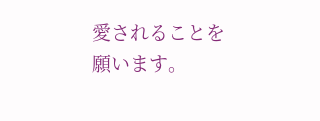愛されることを願います。